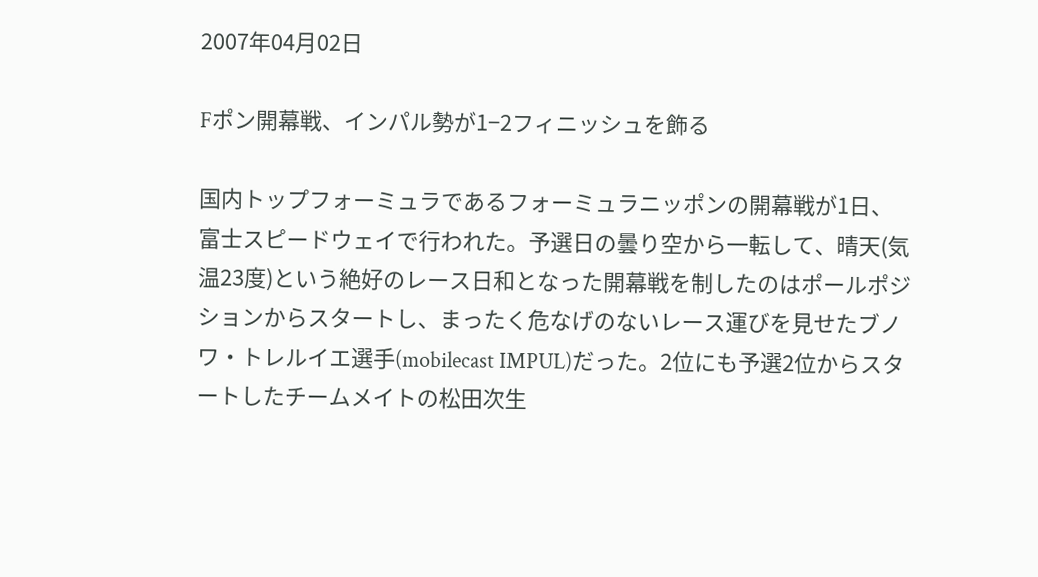2007年04月02日

Fポン開幕戦、インパル勢が1−2フィニッシュを飾る

国内トップフォーミュラであるフォーミュラニッポンの開幕戦が1日、富士スピードウェイで行われた。予選日の曇り空から一転して、晴天(気温23度)という絶好のレース日和となった開幕戦を制したのはポールポジションからスタートし、まったく危なげのないレース運びを見せたブノワ・トレルイエ選手(mobilecast IMPUL)だった。2位にも予選2位からスタートしたチームメイトの松田次生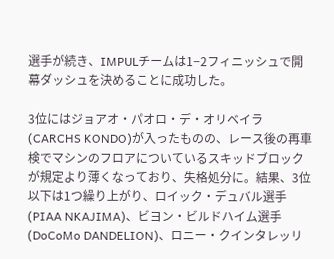選手が続き、IMPULチームは1−2フィニッシュで開幕ダッシュを決めることに成功した。

3位にはジョアオ・パオロ・デ・オリベイラ(CARCHS KONDO)が入ったものの、レース後の再車検でマシンのフロアについているスキッドブロックが規定より薄くなっており、失格処分に。結果、3位以下は1つ繰り上がり、ロイック・デュバル選手(PIAA NKAJIMA)、ビヨン・ビルドハイム選手(DoCoMo DANDELION)、ロニー・クインタレッリ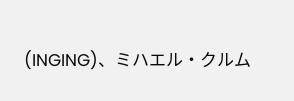(INGING)、ミハエル・クルム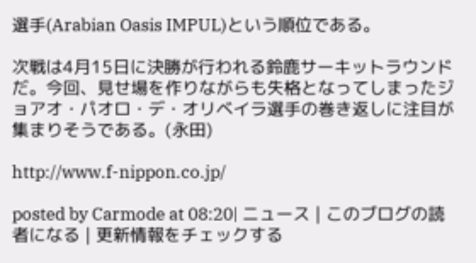選手(Arabian Oasis IMPUL)という順位である。

次戦は4月15日に決勝が行われる鈴鹿サーキットラウンドだ。今回、見せ場を作りながらも失格となってしまったジョアオ・パオロ・デ・オリベイラ選手の巻き返しに注目が集まりそうである。(永田)

http://www.f-nippon.co.jp/

posted by Carmode at 08:20| ニュース | このブログの読者になる | 更新情報をチェックする